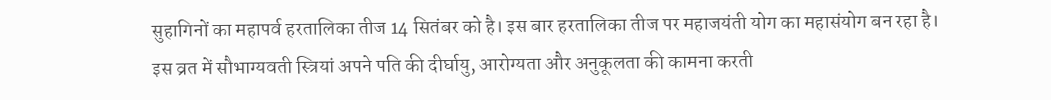सुहागिनों का महापर्व हरतालिका तीज 14 सितंबर को है। इस बार हरतालिका तीज पर महाजयंती योग का महासंयोग बन रहा है। इस व्रत में सौभाग्यवती स्त्रियां अपने पति की दीर्घायु, आरोग्यता और अनुकूलता की कामना करती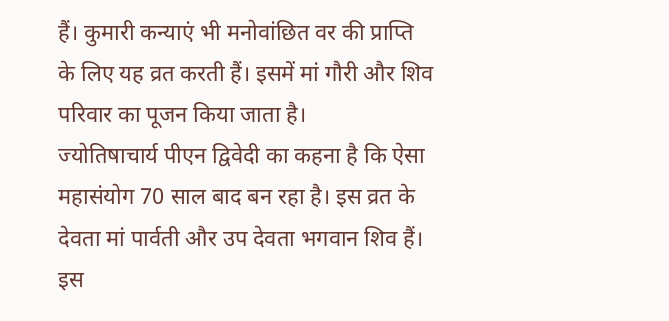हैं। कुमारी कन्याएं भी मनोवांछित वर की प्राप्ति के लिए यह व्रत करती हैं। इसमें मां गौरी और शिव परिवार का पूजन किया जाता है।
ज्योतिषाचार्य पीएन द्विवेदी का कहना है कि ऐसा महासंयोग 70 साल बाद बन रहा है। इस व्रत के देवता मां पार्वती और उप देवता भगवान शिव हैं। इस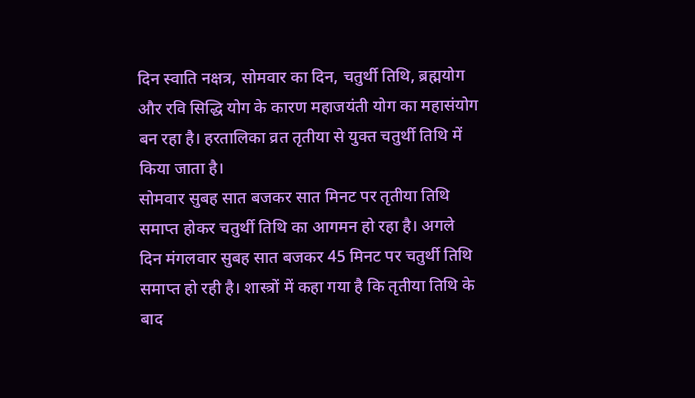दिन स्वाति नक्षत्र, सोमवार का दिन, चतुर्थी तिथि, ब्रह्मयोग और रवि सिद्धि योग के कारण महाजयंती योग का महासंयोग बन रहा है। हरतालिका व्रत तृतीया से युक्त चतुर्थी तिथि में किया जाता है।
सोमवार सुबह सात बजकर सात मिनट पर तृतीया तिथि समाप्त होकर चतुर्थी तिथि का आगमन हो रहा है। अगले दिन मंगलवार सुबह सात बजकर 45 मिनट पर चतुर्थी तिथि समाप्त हो रही है। शास्त्रों में कहा गया है कि तृतीया तिथि के बाद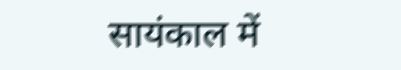सायंकाल में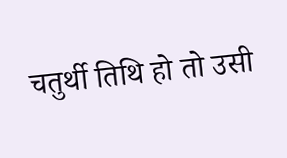चतुर्थी तिथि हो तो उसी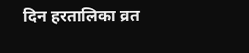दिन हरतालिका व्रत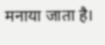मनाया जाता है।